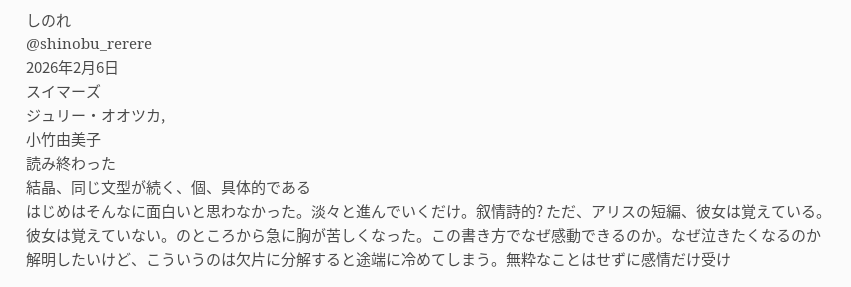しのれ
@shinobu_rerere
2026年2月6日
スイマーズ
ジュリー・オオツカ,
小竹由美子
読み終わった
結晶、同じ文型が続く、個、具体的である
はじめはそんなに面白いと思わなかった。淡々と進んでいくだけ。叙情詩的? ただ、アリスの短編、彼女は覚えている。彼女は覚えていない。のところから急に胸が苦しくなった。この書き方でなぜ感動できるのか。なぜ泣きたくなるのか解明したいけど、こういうのは欠片に分解すると途端に冷めてしまう。無粋なことはせずに感情だけ受け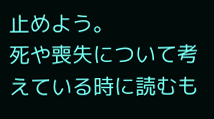止めよう。
死や喪失について考えている時に読むも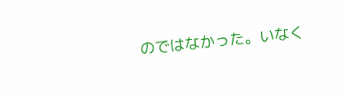のではなかった。いなく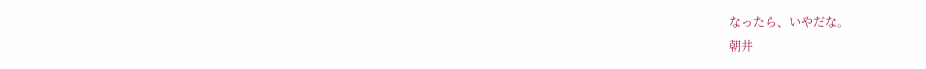なったら、いやだな。
朝井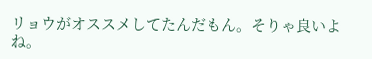リョウがオススメしてたんだもん。そりゃ良いよね。